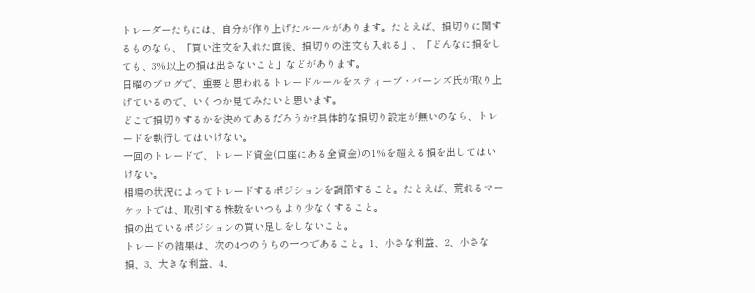トレーダーたちには、自分が作り上げたルールがあります。たとえば、損切りに関するものなら、「買い注文を入れた直後、損切りの注文も入れる」、「どんなに損をしても、3%以上の損は出さないこと」などがあります。
日曜のブログで、重要と思われるトレードルールをスティーブ・バーンズ氏が取り上げているので、いくつか見てみたいと思います。
どこで損切りするかを決めてあるだろうか?具体的な損切り設定が無いのなら、トレードを執行してはいけない。
一回のトレードで、トレード資金(口座にある全資金)の1%を超える損を出してはいけない。
相場の状況によってトレードするポジションを調節すること。たとえば、荒れるマーケットでは、取引する株数をいつもより少なくすること。
損の出ているポジションの買い足しをしないこと。
トレードの結果は、次の4つのうちの一つであること。1、小さな利益、2、小さな損、3、大きな利益、4、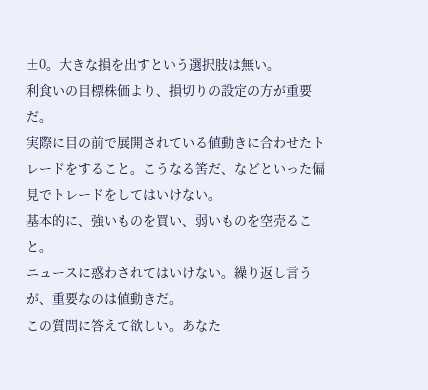±0。大きな損を出すという選択肢は無い。
利食いの目標株価より、損切りの設定の方が重要だ。
実際に目の前で展開されている値動きに合わせたトレードをすること。こうなる筈だ、などといった偏見でトレードをしてはいけない。
基本的に、強いものを買い、弱いものを空売ること。
ニュースに惑わされてはいけない。繰り返し言うが、重要なのは値動きだ。
この質問に答えて欲しい。あなた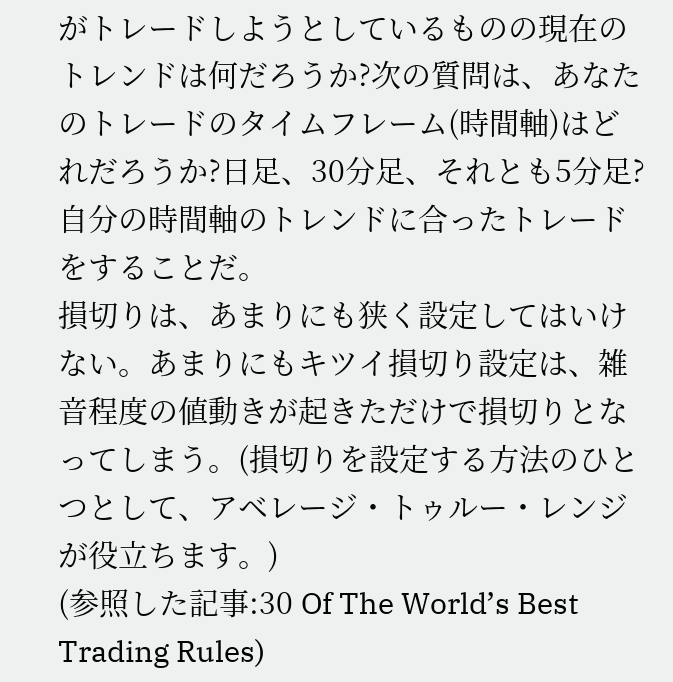がトレードしようとしているものの現在のトレンドは何だろうか?次の質問は、あなたのトレードのタイムフレーム(時間軸)はどれだろうか?日足、30分足、それとも5分足?自分の時間軸のトレンドに合ったトレードをすることだ。
損切りは、あまりにも狭く設定してはいけない。あまりにもキツイ損切り設定は、雑音程度の値動きが起きただけで損切りとなってしまう。(損切りを設定する方法のひとつとして、アベレージ・トゥルー・レンジが役立ちます。)
(参照した記事:30 Of The World’s Best Trading Rules)